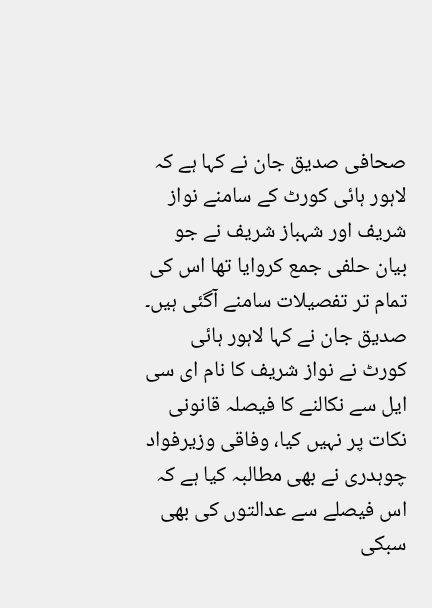صحافی صدیق جان نے کہا ہے کہ لاہور ہائی کورٹ کے سامنے نواز شریف اور شہباز شریف نے جو بیان حلفی جمع کروایا تھا اس کی تمام تر تفصیلات سامنے آگئی ہیں۔ صدیق جان نے کہا لاہور ہائی کورٹ نے نواز شریف کا نام ای سی ایل سے نکالنے کا فیصلہ قانونی نکات پر نہیں کیا، وفاقی وزیرفواد چوہدری نے بھی مطالبہ کیا ہے کہ اس فیصلے سے عدالتوں کی بھی سبکی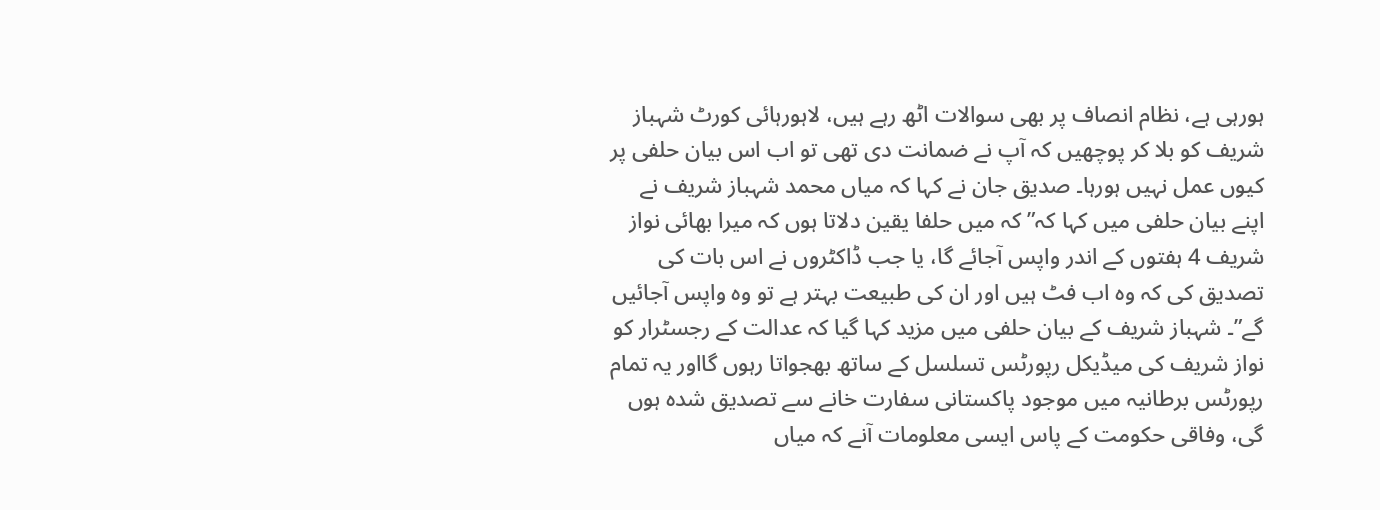ہورہی ہے، نظام انصاف پر بھی سوالات اٹھ رہے ہیں، لاہورہائی کورٹ شہباز شریف کو بلا کر پوچھیں کہ آپ نے ضمانت دی تھی تو اب اس بیان حلفی پر کیوں عمل نہیں ہورہا۔ صدیق جان نے کہا کہ میاں محمد شہباز شریف نے اپنے بیان حلفی میں کہا کہ” کہ میں حلفا یقین دلاتا ہوں کہ میرا بھائی نواز شریف 4 ہفتوں کے اندر واپس آجائے گا، یا جب ڈاکٹروں نے اس بات کی تصدیق کی کہ وہ اب فٹ ہیں اور ان کی طبیعت بہتر ہے تو وہ واپس آجائیں گے”۔ شہباز شریف کے بیان حلفی میں مزید کہا گیا کہ عدالت کے رجسٹرار کو نواز شریف کی میڈیکل رپورٹس تسلسل کے ساتھ بھجواتا رہوں گااور یہ تمام رپورٹس برطانیہ میں موجود پاکستانی سفارت خانے سے تصدیق شدہ ہوں گی، وفاقی حکومت کے پاس ایسی معلومات آنے کہ میاں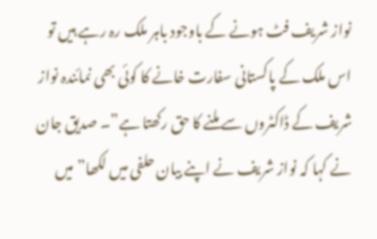نواز شریف فٹ ہونے کے باوجود باہر ملک رہ رہے ہیں تو اس ملک کے پاکستانی سفارت خانے کا کوئی بھی نمائندہ نواز شریف کے ڈاکٹروں سے ملنے کا حق رکھتا ہے”۔ صدیق جان نے کہا کہ نواز شریف نے اپنے بیان حلفی میں لکھا”میں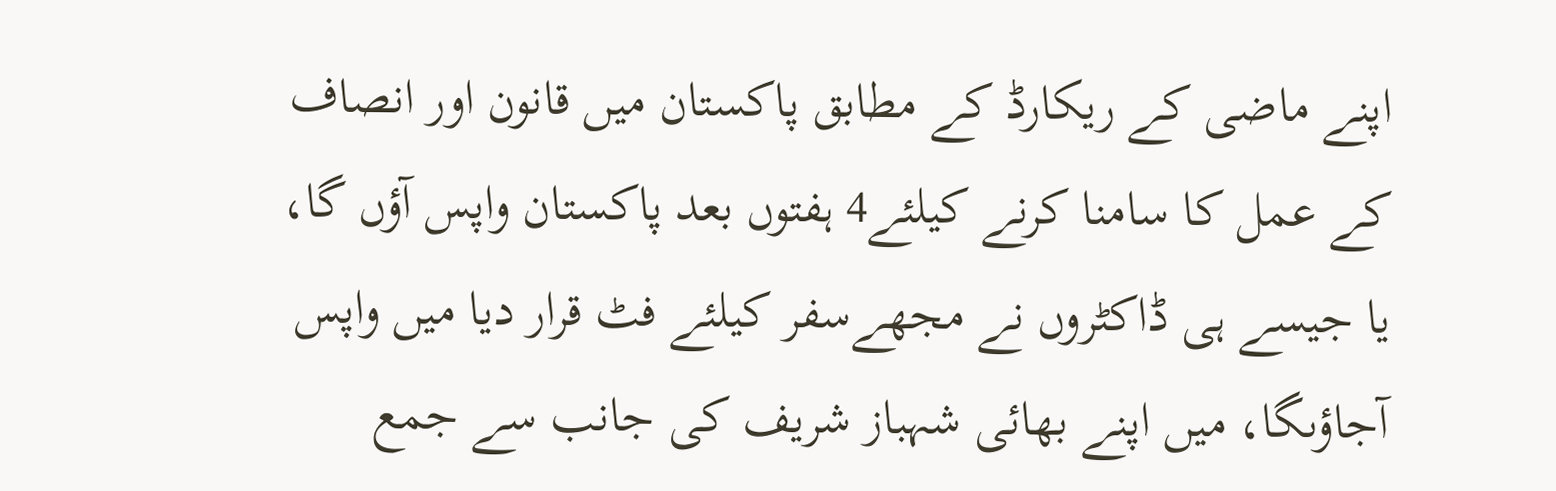اپنے ماضی کے ریکارڈ کے مطابق پاکستان میں قانون اور انصاف کے عمل کا سامنا کرنے کیلئے4 ہفتوں بعد پاکستان واپس آؤں گا، یا جیسے ہی ڈاکٹروں نے مجھےسفر کیلئے فٹ قرار دیا میں واپس آجاؤںگا، میں اپنے بھائی شہباز شریف کی جانب سے جمع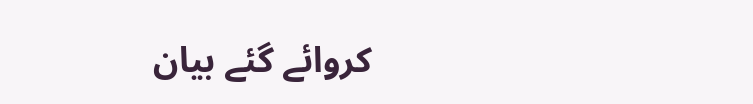کروائے گئے بیان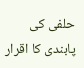حلفی کی پابندی کا اقرار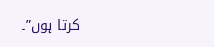کرتا ہوں”۔